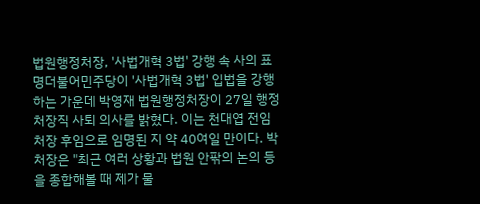법원행정처장, '사법개혁 3법' 강행 속 사의 표명더불어민주당이 '사법개혁 3법' 입법을 강행하는 가운데 박영재 법원행정처장이 27일 행정처장직 사퇴 의사를 밝혔다. 이는 천대엽 전임 처장 후임으로 임명된 지 약 40여일 만이다. 박 처장은 "최근 여러 상황과 법원 안팎의 논의 등을 종합해볼 때 제가 물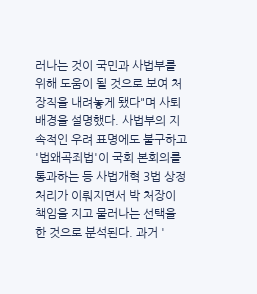러나는 것이 국민과 사법부를 위해 도움이 될 것으로 보여 처장직을 내려놓게 됐다"며 사퇴 배경을 설명했다. 사법부의 지속적인 우려 표명에도 불구하고 '법왜곡죄법'이 국회 본회의를 통과하는 등 사법개혁 3법 상정 처리가 이뤄지면서 박 처장이 책임을 지고 물러나는 선택을 한 것으로 분석된다. 과거 '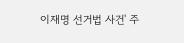이재명 선거법 사건' 주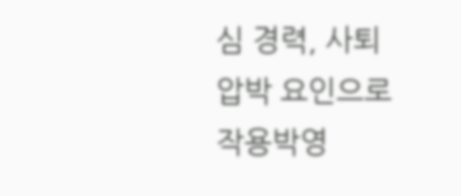심 경력, 사퇴 압박 요인으로 작용박영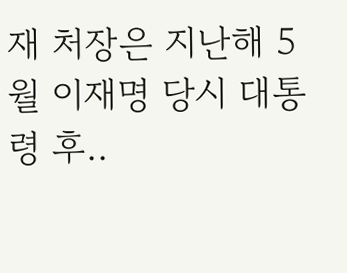재 처장은 지난해 5월 이재명 당시 대통령 후..